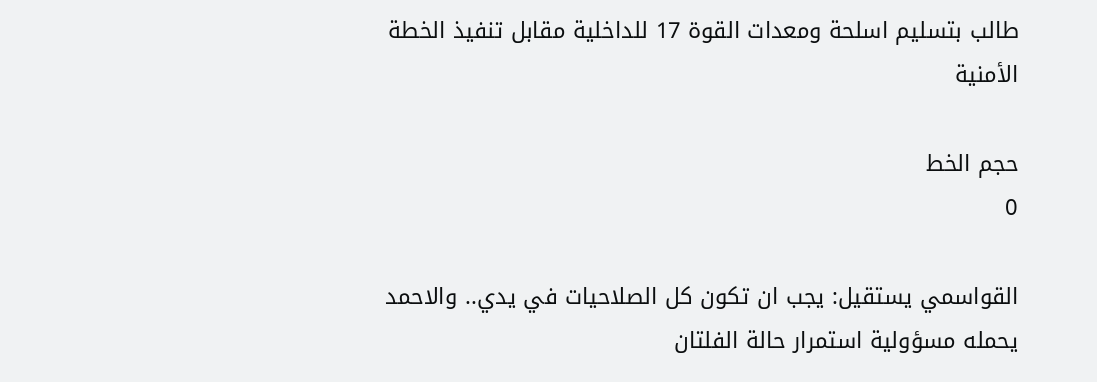طالب بتسليم اسلحة ومعدات القوة 17 للداخلية مقابل تنفيذ الخطة الأمنية

حجم الخط
0

القواسمي يستقيل: يجب ان تكون كل الصلاحيات في يدي.. والاحمد يحمله مسؤولية استمرار حالة الفلتان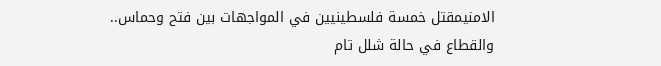الامنيمقتل خمسة فلسطينيين في المواجهات بين فتح وحماس.. والقطاع في حالة شلل تام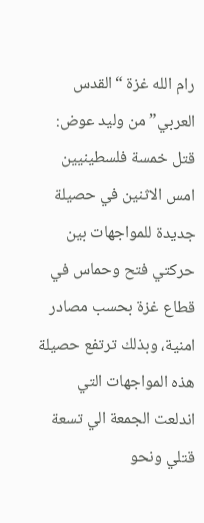رام الله غزة “القدس العربي” من وليد عوض: قتل خمسة فلسطينيين امس الاثنين في حصيلة جديدة للمواجهات بين حركتي فتح وحماس في قطاع غزة بحسب مصادر امنية، وبذلك ترتفع حصيلة هذه المواجهات التي اندلعت الجمعة الي تسعة قتلي ونحو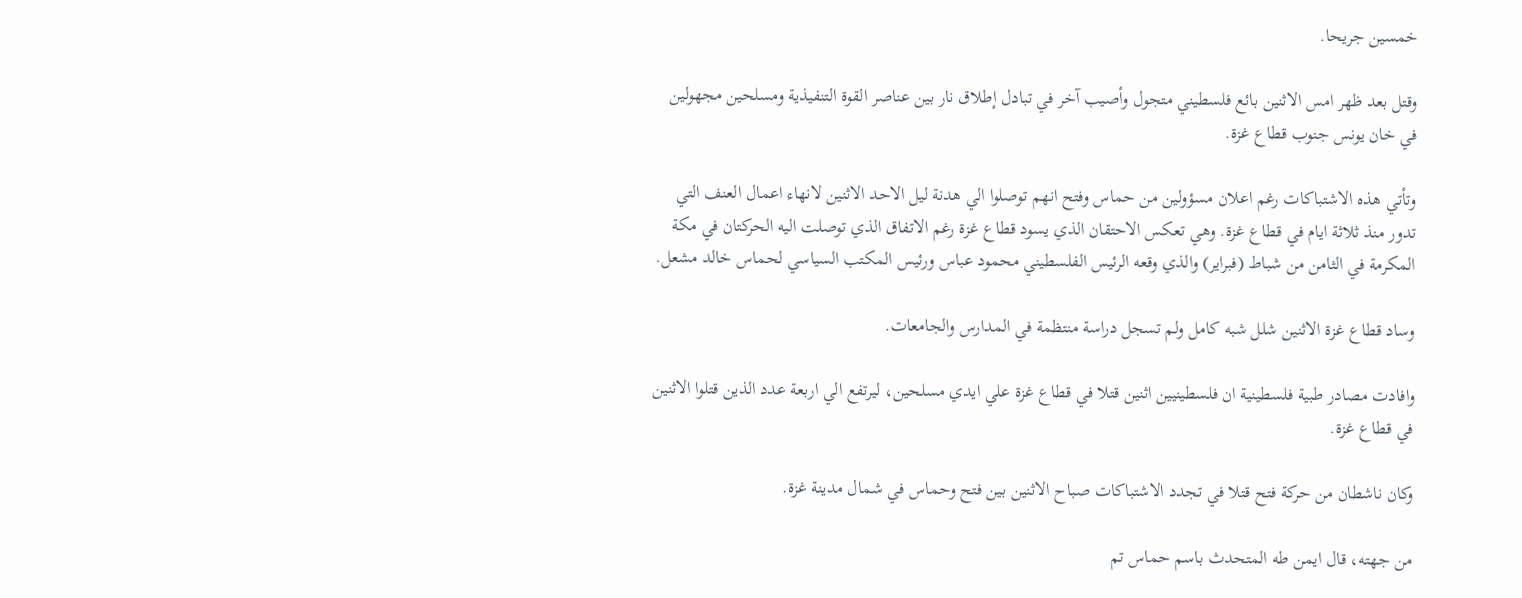خمسين جريحا.

وقتل بعد ظهر امس الاثنين بائع فلسطيني متجول وأصيب آخر في تبادل إطلاق نار بين عناصر القوة التنفيذية ومسلحين مجهولين في خان يونس جنوب قطاع غزة.

وتأتي هذه الاشتباكات رغم اعلان مسؤولين من حماس وفتح انهم توصلوا الي هدنة ليل الاحد الاثنين لانهاء اعمال العنف التي تدور منذ ثلاثة ايام في قطاع غزة. وهي تعكس الاحتقان الذي يسود قطاع غزة رغم الاتفاق الذي توصلت اليه الحركتان في مكة المكرمة في الثامن من شباط (فبراير) والذي وقعه الرئيس الفلسطيني محمود عباس ورئيس المكتب السياسي لحماس خالد مشعل.

وساد قطاع غزة الاثنين شلل شبه كامل ولم تسجل دراسة منتظمة في المدارس والجامعات.

وافادت مصادر طبية فلسطينية ان فلسطينيين اثنين قتلا في قطاع غزة علي ايدي مسلحين، ليرتفع الي اربعة عدد الذين قتلوا الاثنين في قطاع غزة.

وكان ناشطان من حركة فتح قتلا في تجدد الاشتباكات صباح الاثنين بين فتح وحماس في شمال مدينة غزة.

من جهته، قال ايمن طه المتحدث باسم حماس تم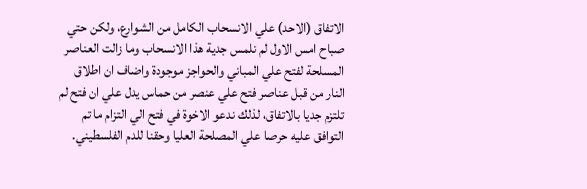الاتفاق (الاحد) علي الانسحاب الكامل من الشوارع، ولكن حتي صباح امس الاول لم نلمس جدية هذا الانسحاب وما زالت العناصر المسلحة لفتح علي المباني والحواجز موجودة واضاف ان اطلاق النار من قبل عناصر فتح علي عنصر من حماس يدل علي ان فتح لم تلتزم جديا بالاتفاق، لذلك ندعو الاخوة في فتح الي التزام ما تم التوافق عليه حرصا علي المصلحة العليا وحقنا للدم الفلسطيني.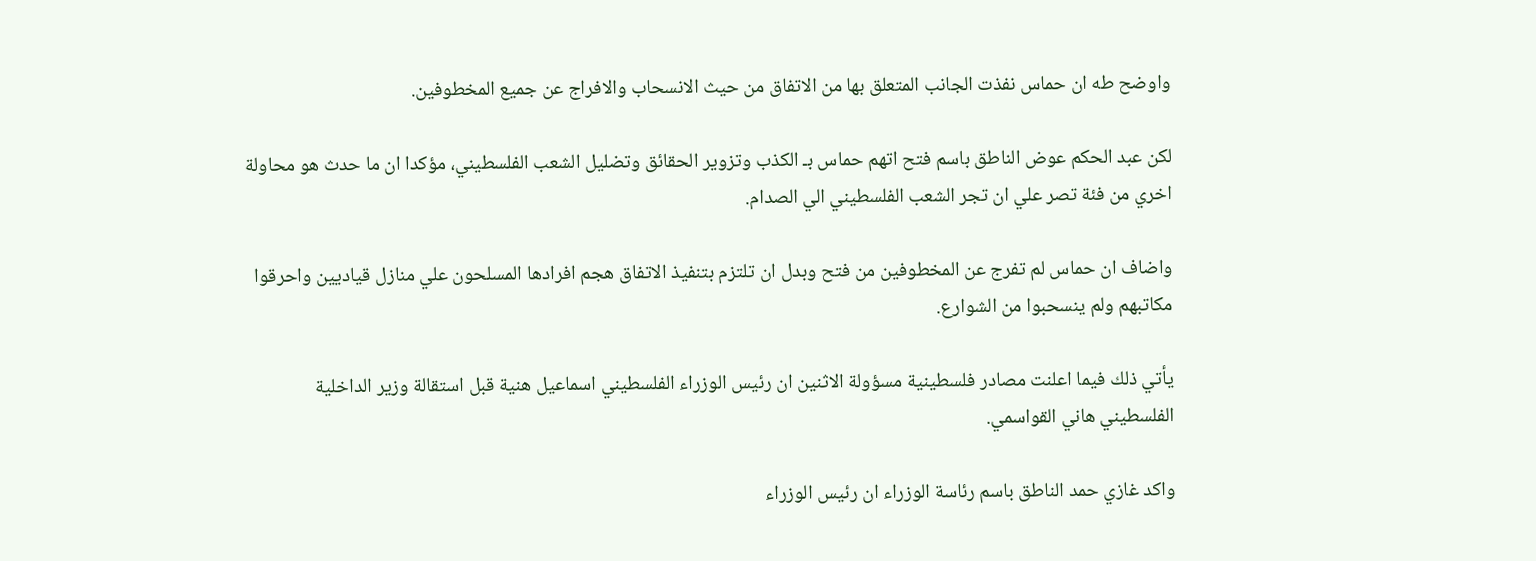واوضح طه ان حماس نفذت الجانب المتعلق بها من الاتفاق من حيث الانسحاب والافراج عن جميع المخطوفين.

لكن عبد الحكم عوض الناطق باسم فتح اتهم حماس بـ الكذب وتزوير الحقائق وتضليل الشعب الفلسطيني، مؤكدا ان ما حدث هو محاولة اخري من فئة تصر علي ان تجر الشعب الفلسطيني الي الصدام.

واضاف ان حماس لم تفرج عن المخطوفين من فتح وبدل ان تلتزم بتنفيذ الاتفاق هجم افرادها المسلحون علي منازل قياديين واحرقوا مكاتبهم ولم ينسحبوا من الشوارع.

يأتي ذلك فيما اعلنت مصادر فلسطينية مسؤولة الاثنين ان رئيس الوزراء الفلسطيني اسماعيل هنية قبل استقالة وزير الداخلية الفلسطيني هاني القواسمي.

واكد غازي حمد الناطق باسم رئاسة الوزراء ان رئيس الوزراء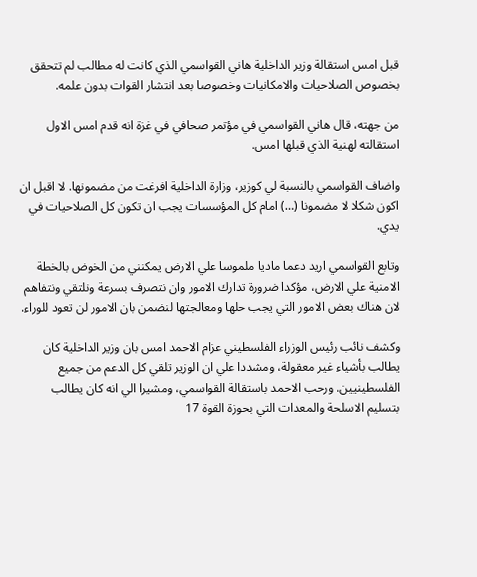قبل امس استقالة وزير الداخلية هاني القواسمي الذي كانت له مطالب لم تتحقق بخصوص الصلاحيات والامكانيات وخصوصا بعد انتشار القوات بدون علمه.

من جهته، قال هاني القواسمي في مؤتمر صحافي في غزة انه قدم امس الاول استقالته لهنية الذي قبلها امس.

واضاف القواسمي بالنسبة لي كوزير، وزارة الداخلية افرغت من مضمونها. لا اقبل ان اكون شكلا لا مضمونا (…) امام كل المؤسسات يجب ان تكون كل الصلاحيات في يدي.

وتابع القواسمي اريد دعما ماديا ملموسا علي الارض يمكنني من الخوض بالخطة الامنية علي الارض، مؤكدا ضرورة تدارك الامور وان نتصرف بسرعة ونلتقي ونتفاهم لان هناك بعض الامور التي يجب حلها ومعالجتها لنضمن بان الامور لن تعود للوراء.

وكشف نائب رئيس الوزراء الفلسطيني عزام الاحمد امس بان وزير الداخلية كان يطالب بأشياء غير معقولة، ومشددا علي ان الوزير تلقي كل الدعم من جميع الفلسطينيين. ورحب الاحمد باستقالة القواسمي، ومشيرا الي انه كان يطالب بتسليم الاسلحة والمعدات التي بحوزة القوة 17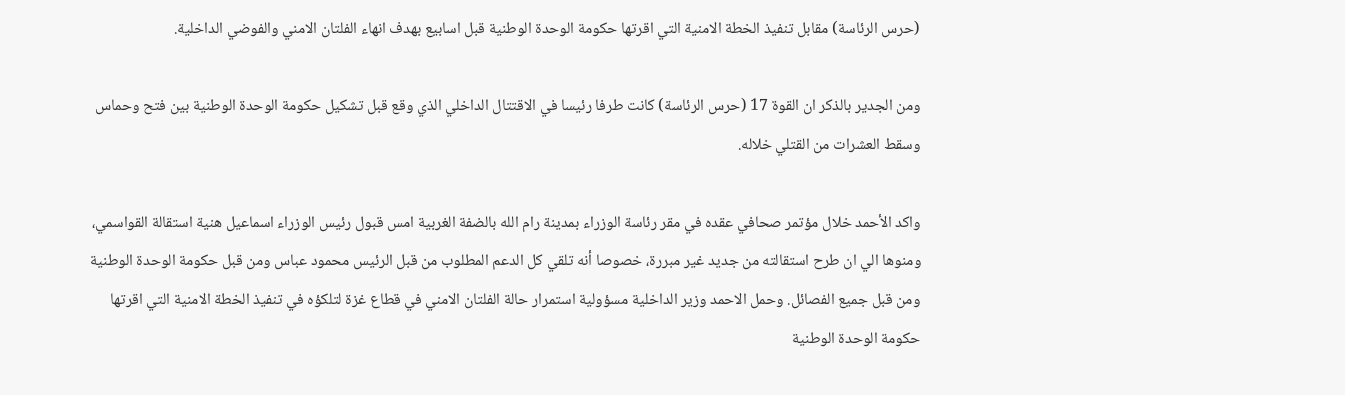(حرس الرئاسة) مقابل تنفيذ الخطة الامنية التي اقرتها حكومة الوحدة الوطنية قبل اسابيع بهدف انهاء الفلتان الامني والفوضي الداخلية.

ومن الجدير بالذكر ان القوة 17 (حرس الرئاسة) كانت طرفا رئيسا في الاقتتال الداخلي الذي وقع قبل تشكيل حكومة الوحدة الوطنية بين فتح وحماس وسقط العشرات من القتلي خلاله.

واكد الأحمد خلال مؤتمر صحافي عقده في مقر رئاسة الوزراء بمدينة رام الله بالضفة الغربية امس قبول رئيس الوزراء اسماعيل هنية استقالة القواسمي، ومنوها الي ان طرح استقالته من جديد غير مبررة، خصوصا أنه تلقي كل الدعم المطلوب من قبل الرئيس محمود عباس ومن قبل حكومة الوحدة الوطنية ومن قبل جميع الفصائل. وحمل الاحمد وزير الداخلية مسؤولية استمرار حالة الفلتان الامني في قطاع غزة لتلكؤه في تنفيذ الخطة الامنية التي اقرتها حكومة الوحدة الوطنية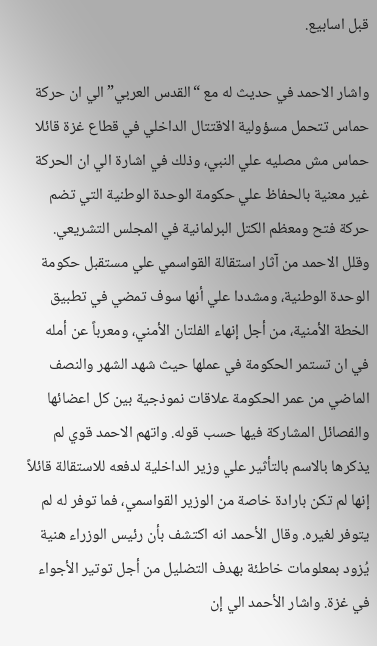قبل اسابيع.

واشار الاحمد في حديث له مع “القدس العربي” الي ان حركة حماس تتحمل مسؤولية الاقتتال الداخلي في قطاع غزة قائلا حماس مش مصليه علي النبي، وذلك في اشارة الي ان الحركة غير معنية بالحفاظ علي حكومة الوحدة الوطنية التي تضم حركة فتح ومعظم الكتل البرلمانية في المجلس التشريعي. وقلل الاحمد من آثار استقالة القواسمي علي مستقبل حكومة الوحدة الوطنية، ومشددا علي أنها سوف تمضي في تطبيق الخطة الأمنية، من أجل إنهاء الفلتان الأمني، ومعرباً عن أمله في ان تستمر الحكومة في عملها حيث شهد الشهر والنصف الماضي من عمر الحكومة علاقات نموذجية بين كل اعضائها والفصائل المشاركة فيها حسب قوله. واتهم الاحمد قوي لم يذكرها بالاسم بالتأثير علي وزير الداخلية لدفعه للاستقالة قائلاً إنها لم تكن بارادة خاصة من الوزير القواسمي، فما توفر له لم يتوفر لغيره. وقال الأحمد انه اكتشف بأن رئيس الوزراء هنية يُزود بمعلومات خاطئة بهدف التضليل من أجل توتير الأجواء في غزة. واشار الأحمد الي إن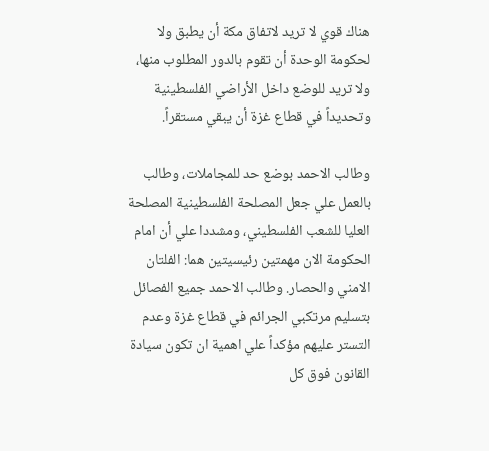هناك قوي لا تريد لاتفاق مكة أن يطبق ولا لحكومة الوحدة أن تقوم بالدور المطلوب منها، ولا تريد للوضع داخل الأراضي الفلسطينية وتحديداً في قطاع غزة أن يبقي مستقراً.

وطالب الاحمد بوضع حد للمجاملات، وطالب بالعمل علي جعل المصلحة الفلسطينية المصلحة العليا للشعب الفلسطيني، ومشددا علي أن امام الحكومة الان مهمتين رئيسيتين هما: الفلتان الامني والحصار. وطالب الاحمد جميع الفصائل بتسليم مرتكبي الجرائم في قطاع غزة وعدم التستر عليهم مؤكداً علي اهمية ان تكون سيادة القانون فوق كل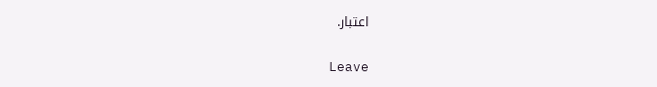اعتبار.

Leave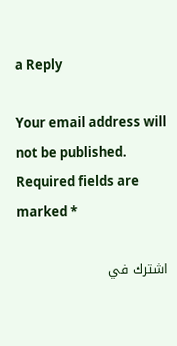a Reply

Your email address will not be published. Required fields are marked *

اشترك في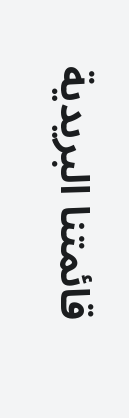قائمتنا البريدية